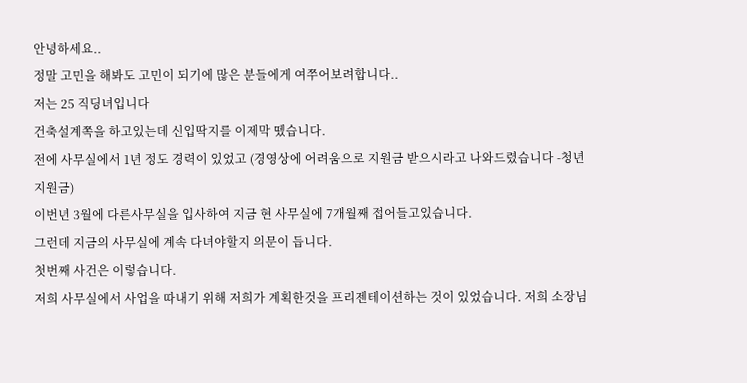안녕하세요..
정말 고민을 해봐도 고민이 되기에 많은 분들에게 여쭈어보려합니다..
저는 25 직딩녀입니다
건축설계쪽을 하고있는데 신입딱지를 이제막 뗐습니다.
전에 사무실에서 1년 정도 경력이 있었고 (경영상에 어려움으로 지원금 받으시라고 나와드렸습니다 -청년지원금)
이번년 3월에 다른사무실을 입사하여 지금 현 사무실에 7개월째 접어들고있습니다.
그런데 지금의 사무실에 계속 다녀야할지 의문이 듭니다.
첫번째 사건은 이렇습니다.
저희 사무실에서 사업을 따내기 위해 저희가 계획한것을 프리젠테이션하는 것이 있었습니다. 저희 소장님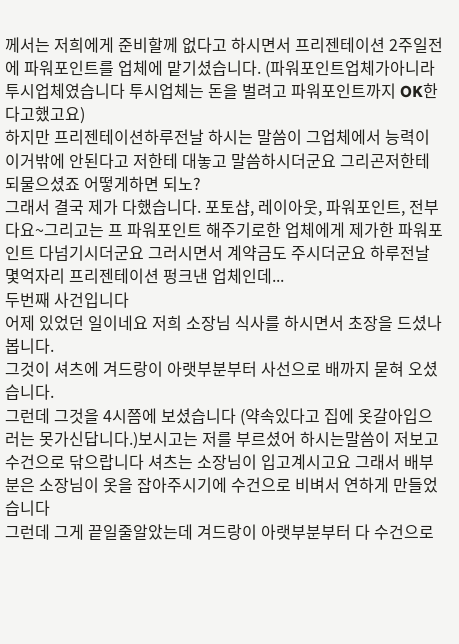께서는 저희에게 준비할께 없다고 하시면서 프리젠테이션 2주일전에 파워포인트를 업체에 맡기셨습니다. (파워포인트업체가아니라 투시업체였습니다 투시업체는 돈을 벌려고 파워포인트까지 OK한다고했고요)
하지만 프리젠테이션하루전날 하시는 말씀이 그업체에서 능력이 이거밖에 안된다고 저한테 대놓고 말씀하시더군요 그리곤저한테 되물으셨죠 어떻게하면 되노?
그래서 결국 제가 다했습니다. 포토샵, 레이아웃, 파워포인트, 전부다요~그리고는 프 파워포인트 해주기로한 업체에게 제가한 파워포인트 다넘기시더군요 그러시면서 계약금도 주시더군요 하루전날 몇억자리 프리젠테이션 펑크낸 업체인데...
두번째 사건입니다
어제 있었던 일이네요 저희 소장님 식사를 하시면서 초장을 드셨나봅니다.
그것이 셔츠에 겨드랑이 아랫부분부터 사선으로 배까지 묻혀 오셨습니다.
그런데 그것을 4시쯤에 보셨습니다 (약속있다고 집에 옷갈아입으러는 못가신답니다.)보시고는 저를 부르셨어 하시는말씀이 저보고 수건으로 닦으랍니다 셔츠는 소장님이 입고계시고요 그래서 배부분은 소장님이 옷을 잡아주시기에 수건으로 비벼서 연하게 만들었습니다
그런데 그게 끝일줄알았는데 겨드랑이 아랫부분부터 다 수건으로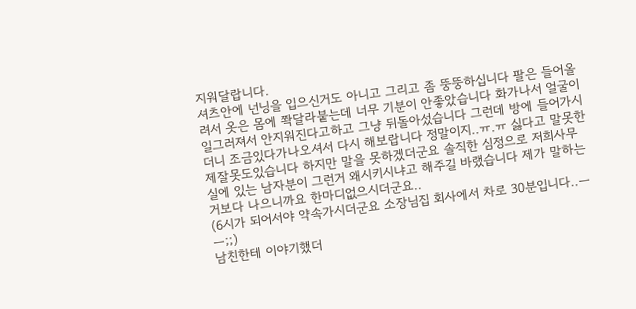지워달랍니다.
셔츠안에 넌닝을 입으신거도 아니고 그리고 좀 뚱뚱하십니다 팔은 들어올려서 옷은 몸에 쫙달라붙는데 너무 기분이 안좋았습니다 화가나서 얼굴이 일그러져서 안지워진다고하고 그냥 뒤돌아섰습니다 그런데 방에 들어가시더니 조금있다가나오셔서 다시 해보랍니다 정말이지..ㅠ.ㅠ 싫다고 말못한 제잘못도있습니다 하지만 말을 못하겠더군요 솔직한 심정으로 저희사무실에 있는 남자분이 그런거 왜시키시냐고 해주길 바랬습니다 제가 말하는거보다 나으니까요 한마디없으시더군요..
(6시가 되어서야 약속가시더군요 소장님집 회사에서 차로 30분입니다..ㅡㅡ;;)
남친한테 이야기했더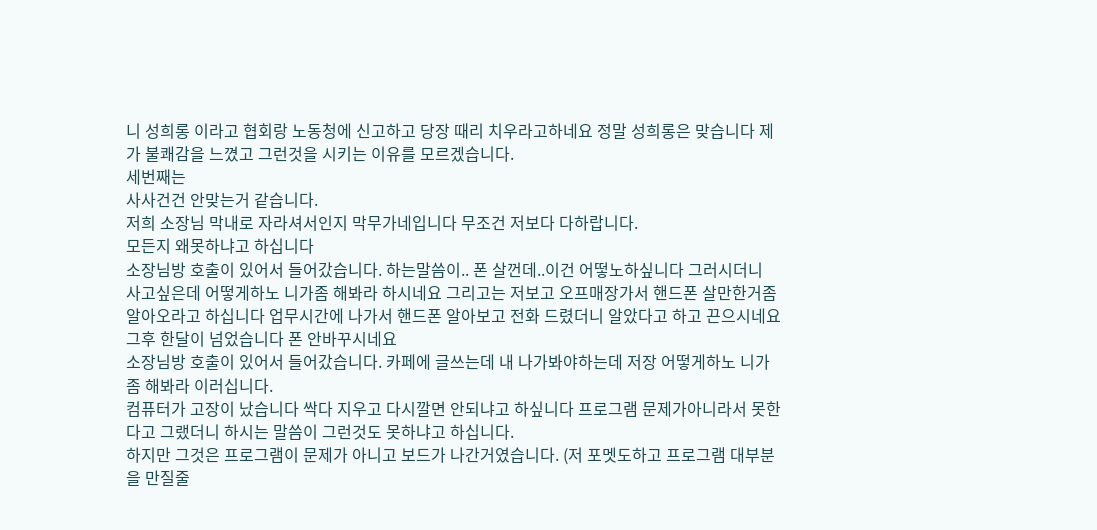니 성희롱 이라고 협회랑 노동청에 신고하고 당장 때리 치우라고하네요 정말 성희롱은 맞습니다 제가 불쾌감을 느꼈고 그런것을 시키는 이유를 모르겠습니다.
세번째는
사사건건 안맞는거 같습니다.
저희 소장님 막내로 자라셔서인지 막무가네입니다 무조건 저보다 다하랍니다.
모든지 왜못하냐고 하십니다
소장님방 호출이 있어서 들어갔습니다. 하는말씀이.. 폰 살껀데..이건 어떻노하싶니다 그러시더니 사고싶은데 어떻게하노 니가좀 해봐라 하시네요 그리고는 저보고 오프매장가서 핸드폰 살만한거좀 알아오라고 하십니다 업무시간에 나가서 핸드폰 알아보고 전화 드렸더니 알았다고 하고 끈으시네요 그후 한달이 넘었습니다 폰 안바꾸시네요
소장님방 호출이 있어서 들어갔습니다. 카페에 글쓰는데 내 나가봐야하는데 저장 어떻게하노 니가좀 해봐라 이러십니다.
컴퓨터가 고장이 났습니다 싹다 지우고 다시깔면 안되냐고 하싶니다 프로그램 문제가아니라서 못한다고 그랬더니 하시는 말씀이 그런것도 못하냐고 하십니다.
하지만 그것은 프로그램이 문제가 아니고 보드가 나간거였습니다. (저 포멧도하고 프로그램 대부분을 만질줄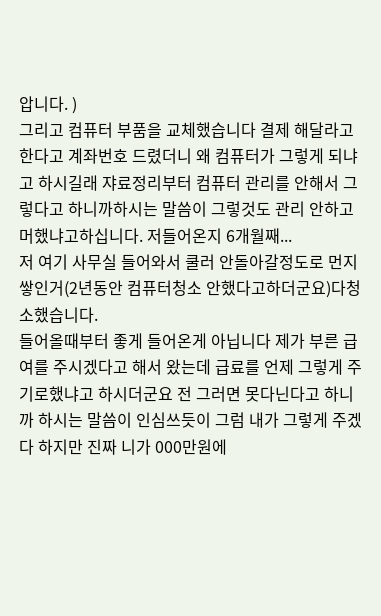압니다. )
그리고 컴퓨터 부품을 교체했습니다 결제 해달라고한다고 계좌번호 드렸더니 왜 컴퓨터가 그렇게 되냐고 하시길래 쟈료정리부터 컴퓨터 관리를 안해서 그렇다고 하니까하시는 말씀이 그렇것도 관리 안하고 머했냐고하십니다. 저들어온지 6개월째...
저 여기 사무실 들어와서 쿨러 안돌아갈정도로 먼지 쌓인거(2년동안 컴퓨터청소 안했다고하더군요)다청소했습니다.
들어올때부터 좋게 들어온게 아닙니다 제가 부른 급여를 주시겠다고 해서 왔는데 급료를 언제 그렇게 주기로했냐고 하시더군요 전 그러면 못다닌다고 하니까 하시는 말씀이 인심쓰듯이 그럼 내가 그렇게 주겠다 하지만 진짜 니가 000만원에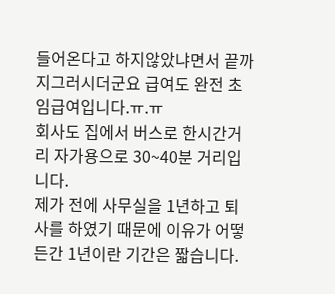들어온다고 하지않았냐면서 끝까지그러시더군요 급여도 완전 초임급여입니다.ㅠ.ㅠ
회사도 집에서 버스로 한시간거리 자가용으로 30~40분 거리입니다.
제가 전에 사무실을 1년하고 퇴사를 하였기 때문에 이유가 어떻든간 1년이란 기간은 짧습니다.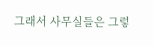그래서 사무실들은 그렇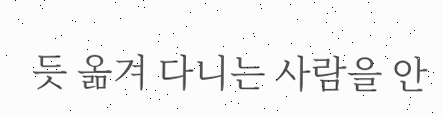듯 옮겨 다니는 사람을 안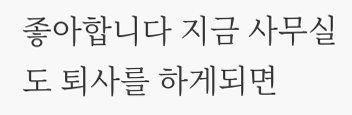좋아합니다 지금 사무실도 퇴사를 하게되면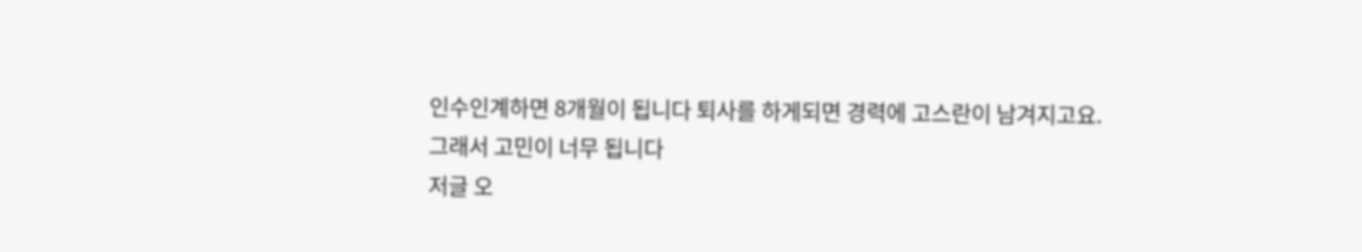인수인계하면 8개월이 됩니다 퇴사를 하게되면 경력에 고스란이 남겨지고요.
그래서 고민이 너무 됩니다
저글 오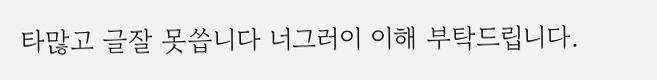타많고 글잘 못씁니다 너그러이 이해 부탁드립니다.